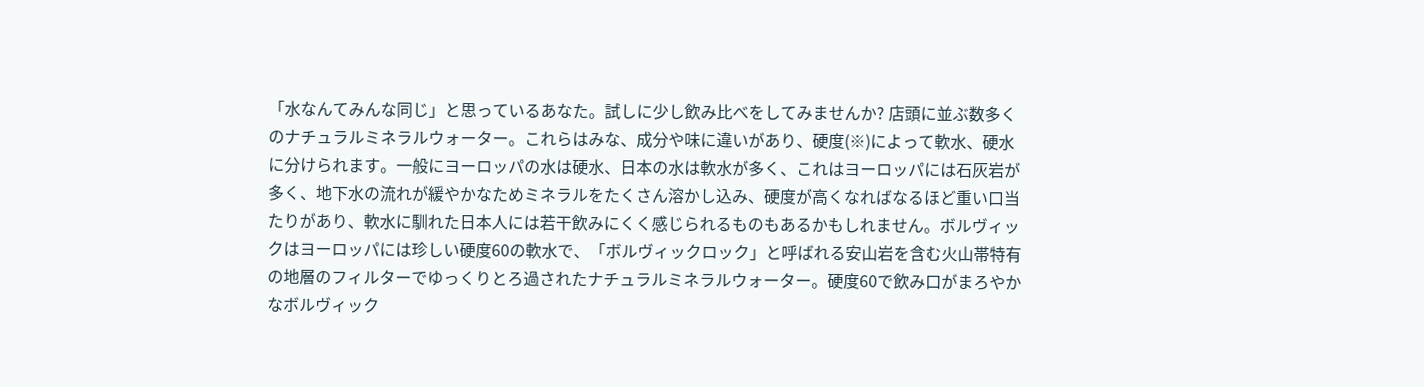「水なんてみんな同じ」と思っているあなた。試しに少し飲み比べをしてみませんか? 店頭に並ぶ数多くのナチュラルミネラルウォーター。これらはみな、成分や味に違いがあり、硬度(※)によって軟水、硬水に分けられます。一般にヨーロッパの水は硬水、日本の水は軟水が多く、これはヨーロッパには石灰岩が多く、地下水の流れが緩やかなためミネラルをたくさん溶かし込み、硬度が高くなればなるほど重い口当たりがあり、軟水に馴れた日本人には若干飲みにくく感じられるものもあるかもしれません。ボルヴィックはヨーロッパには珍しい硬度60の軟水で、「ボルヴィックロック」と呼ばれる安山岩を含む火山帯特有の地層のフィルターでゆっくりとろ過されたナチュラルミネラルウォーター。硬度60で飲み口がまろやかなボルヴィック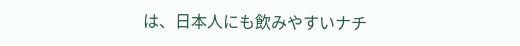は、日本人にも飲みやすいナチ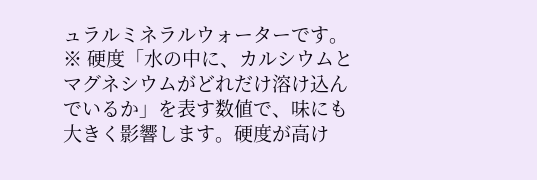ュラルミネラルウォーターです。
※ 硬度「水の中に、カルシウムとマグネシウムがどれだけ溶け込んでいるか」を表す数値で、味にも大きく影響します。硬度が高け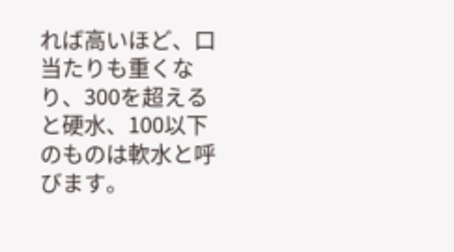れば高いほど、口当たりも重くなり、300を超えると硬水、100以下のものは軟水と呼びます。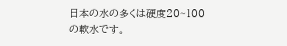日本の水の多くは硬度20~100の軟水です。